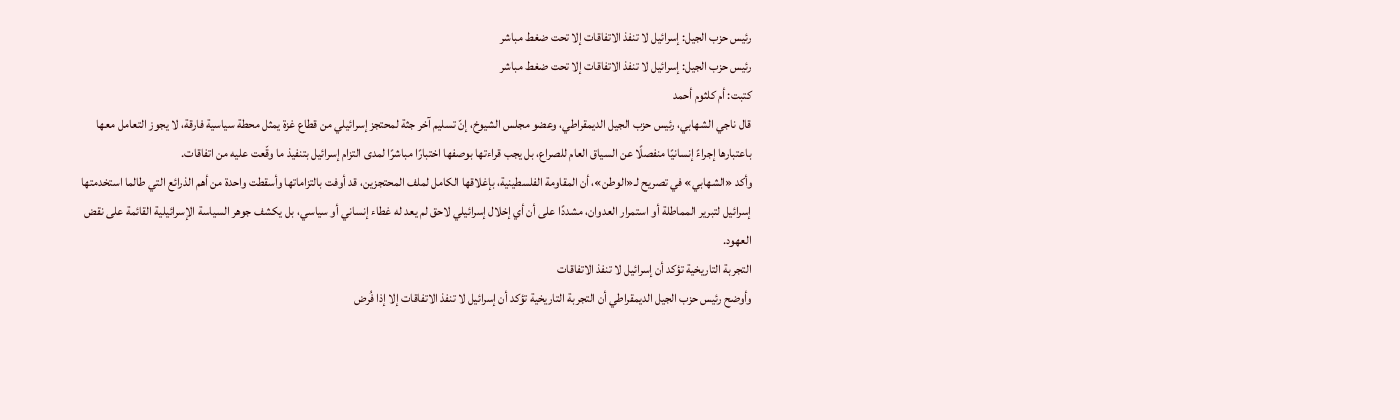رئيس حزب الجيل: إسرائيل لا تنفذ الاتفاقات إلا تحت ضغط مباشر
رئيس حزب الجيل: إسرائيل لا تنفذ الاتفاقات إلا تحت ضغط مباشر
كتبت: أم كلثوم أحمد
قال ناجي الشهابي، رئيس حزب الجيل الديمقراطي، وعضو مجلس الشيوخ، إنّ تسليم آخر جثة لمحتجز إسرائيلي من قطاع غزة يمثل محطة سياسية فارقة، لا يجوز التعامل معها باعتبارها إجراءً إنسانيًا منفصلًا عن السياق العام للصراع، بل يجب قراءتها بوصفها اختبارًا مباشرًا لمدى التزام إسرائيل بتنفيذ ما وقّعت عليه من اتفاقات.
وأكد «الشهابي» في تصريح لـ«الوطن»، أن المقاومة الفلسطينية، بإغلاقها الكامل لملف المحتجزين، قد أوفت بالتزاماتها وأسقطت واحدة من أهم الذرائع التي طالما استخدمتها إسرائيل لتبرير المماطلة أو استمرار العدوان، مشددًا على أن أي إخلال إسرائيلي لاحق لم يعد له غطاء إنساني أو سياسي، بل يكشف جوهر السياسة الإسرائيلية القائمة على نقض العهود.
التجربة التاريخية تؤكد أن إسرائيل لا تنفذ الاتفاقات
وأوضح رئيس حزب الجيل الديمقراطي أن التجربة التاريخية تؤكد أن إسرائيل لا تنفذ الاتفاقات إلا إذا فُرض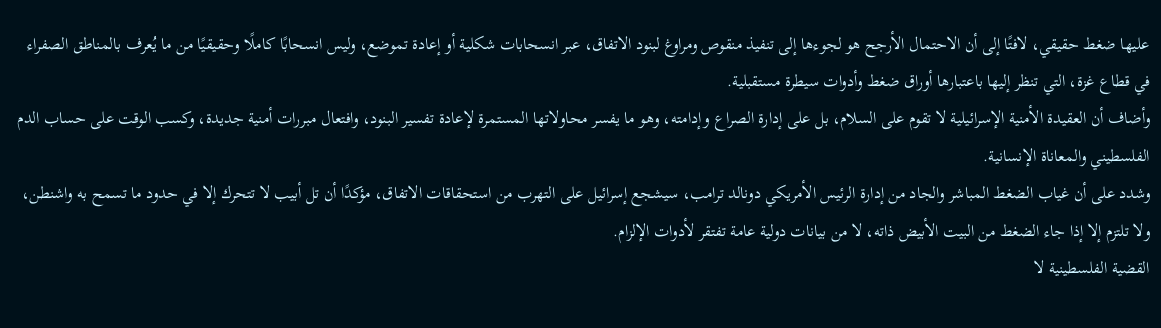عليها ضغط حقيقي، لافتًا إلى أن الاحتمال الأرجح هو لجوءها إلى تنفيذ منقوص ومراوغ لبنود الاتفاق، عبر انسحابات شكلية أو إعادة تموضع، وليس انسحابًا كاملًا وحقيقيًا من ما يُعرف بالمناطق الصفراء في قطاع غزة، التي تنظر إليها باعتبارها أوراق ضغط وأدوات سيطرة مستقبلية.
وأضاف أن العقيدة الأمنية الإسرائيلية لا تقوم على السلام، بل على إدارة الصراع وإدامته، وهو ما يفسر محاولاتها المستمرة لإعادة تفسير البنود، وافتعال مبررات أمنية جديدة، وكسب الوقت على حساب الدم الفلسطيني والمعاناة الإنسانية.
وشدد على أن غياب الضغط المباشر والجاد من إدارة الرئيس الأمريكي دونالد ترامب، سيشجع إسرائيل على التهرب من استحقاقات الاتفاق، مؤكدًا أن تل أبيب لا تتحرك إلا في حدود ما تسمح به واشنطن، ولا تلتزم إلا إذا جاء الضغط من البيت الأبيض ذاته، لا من بيانات دولية عامة تفتقر لأدوات الإلزام.
القضية الفلسطينية لا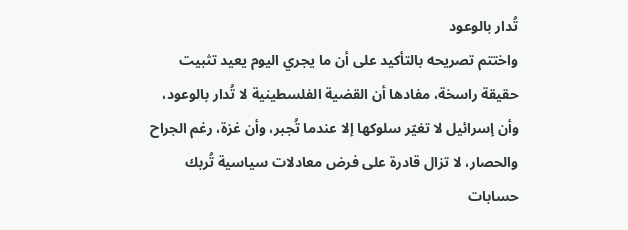تُدار بالوعود
واختتم تصريحه بالتأكيد على أن ما يجري اليوم يعيد تثبيت حقيقة راسخة، مفادها أن القضية الفلسطينية لا تُدار بالوعود، وأن إسرائيل لا تغيّر سلوكها إلا عندما تُجبر، وأن غزة، رغم الجراح والحصار، لا تزال قادرة على فرض معادلات سياسية تُربك حسابات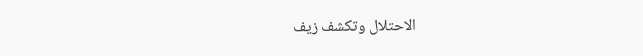الاحتلال وتكشف زيف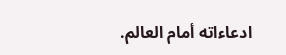ادعاءاته أمام العالم.